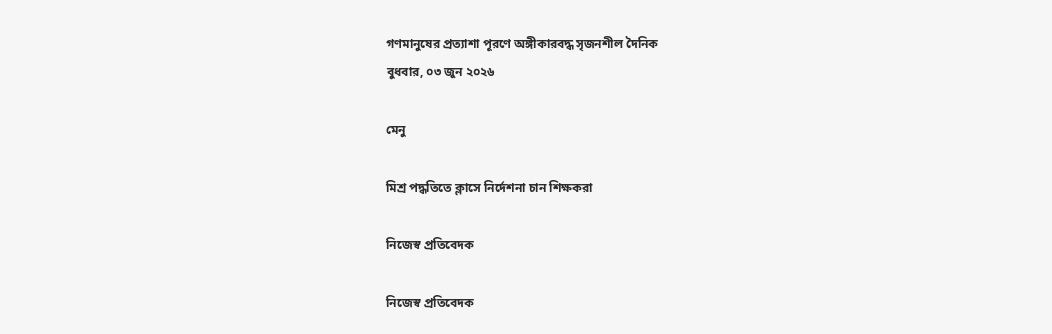গণমানুষের প্রত্যাশা পূরণে অঙ্গীকারবদ্ধ সৃজনশীল দৈনিক
বুধবার, ০৩ জুন ২০২৬

মেনু

মিশ্র পদ্ধতিতে ক্লাসে নির্দেশনা চান শিক্ষকরা

নিজেস্ব প্রতিবেদক

নিজেস্ব প্রতিবেদক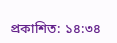প্রকাশিত: ১৪:৩৪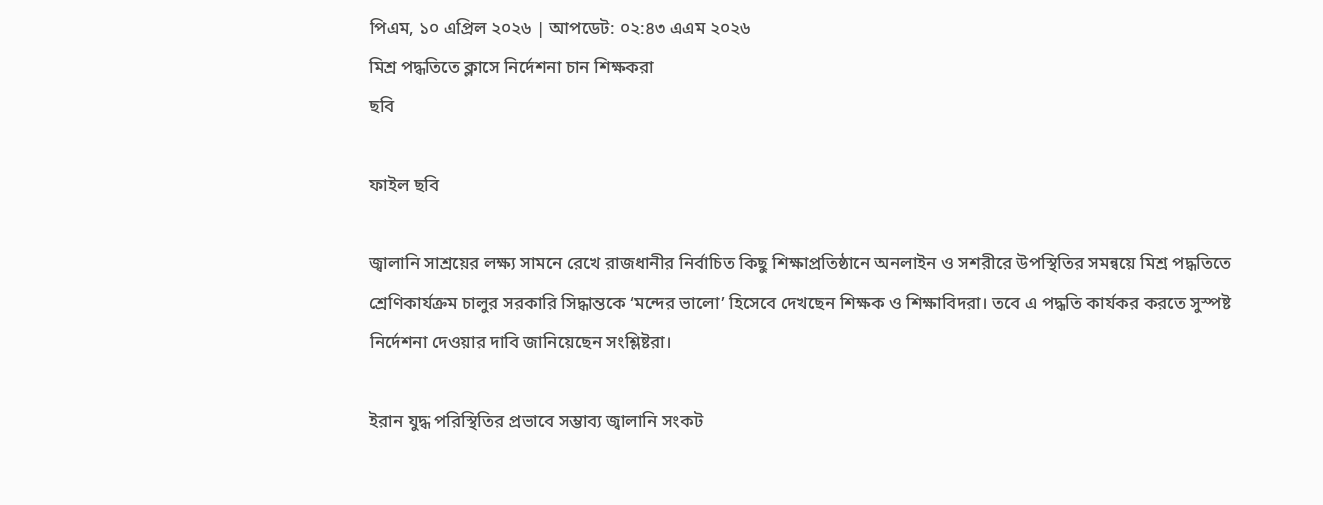পিএম, ১০ এপ্রিল ২০২৬ | আপডেট: ০২:৪৩ এএম ২০২৬
মিশ্র পদ্ধতিতে ক্লাসে নির্দেশনা চান শিক্ষকরা
ছবি

ফাইল ছবি

জ্বালানি সাশ্রয়ের লক্ষ্য সামনে রেখে রাজধানীর নির্বাচিত কিছু শিক্ষাপ্রতিষ্ঠানে অনলাইন ও সশরীরে উপস্থিতির সমন্বয়ে মিশ্র পদ্ধতিতে শ্রেণিকার্যক্রম চালুর সরকারি সিদ্ধান্তকে ‘মন্দের ভালো’ হিসেবে দেখছেন শিক্ষক ও শিক্ষাবিদরা। তবে এ পদ্ধতি কার্যকর করতে সুস্পষ্ট নির্দেশনা দেওয়ার দাবি জানিয়েছেন সংশ্লিষ্টরা।

ইরান যুদ্ধ পরিস্থিতির প্রভাবে সম্ভাব্য জ্বালানি সংকট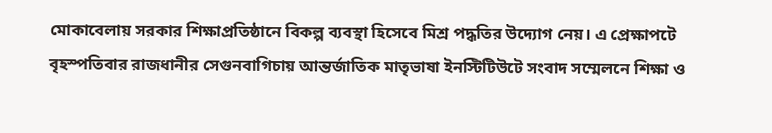মোকাবেলায় সরকার শিক্ষাপ্রতিষ্ঠানে বিকল্প ব্যবস্থা হিসেবে মিশ্র পদ্ধতির উদ্যোগ নেয়। এ প্রেক্ষাপটে বৃহস্পতিবার রাজধানীর সেগুনবাগিচায় আন্তর্জাতিক মাতৃভাষা ইনস্টিটিউটে সংবাদ সম্মেলনে শিক্ষা ও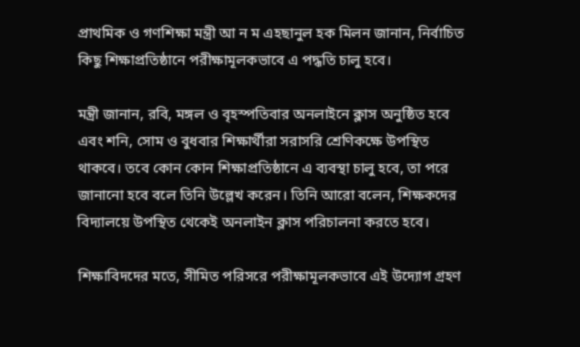প্রাথমিক ও গণশিক্ষা মন্ত্রী আ ন ম এহছানুল হক মিলন জানান, নির্বাচিত কিছু শিক্ষাপ্রতিষ্ঠানে পরীক্ষামূলকভাবে এ পদ্ধতি চালু হবে।

মন্ত্রী জানান, রবি, মঙ্গল ও বৃহস্পতিবার অনলাইনে ক্লাস অনুষ্ঠিত হবে এবং শনি, সোম ও বুধবার শিক্ষার্থীরা সরাসরি শ্রেণিকক্ষে উপস্থিত থাকবে। তবে কোন কোন শিক্ষাপ্রতিষ্ঠানে এ ব্যবস্থা চালু হবে, তা পরে জানানো হবে বলে তিনি উল্লেখ করেন। তিনি আরো বলেন, শিক্ষকদের বিদ্যালয়ে উপস্থিত থেকেই অনলাইন ক্লাস পরিচালনা করতে হবে।

শিক্ষাবিদদের মতে, সীমিত পরিসরে পরীক্ষামূলকভাবে এই উদ্যোগ গ্রহণ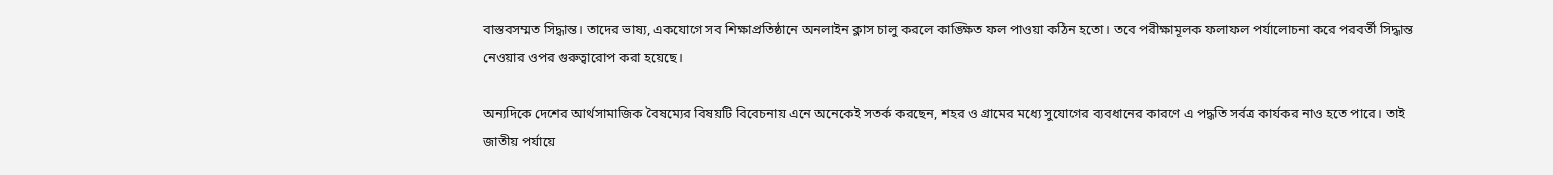বাস্তবসম্মত সিদ্ধান্ত। তাদের ভাষ্য, একযোগে সব শিক্ষাপ্রতিষ্ঠানে অনলাইন ক্লাস চালু করলে কাঙ্ক্ষিত ফল পাওয়া কঠিন হতো। তবে পরীক্ষামূলক ফলাফল পর্যালোচনা করে পরবর্তী সিদ্ধান্ত নেওয়ার ওপর গুরুত্বারোপ করা হয়েছে।

অন্যদিকে দেশের আর্থসামাজিক বৈষম্যের বিষয়টি বিবেচনায় এনে অনেকেই সতর্ক করছেন, শহর ও গ্রামের মধ্যে সুযোগের ব্যবধানের কারণে এ পদ্ধতি সর্বত্র কার্যকর নাও হতে পারে। তাই জাতীয় পর্যায়ে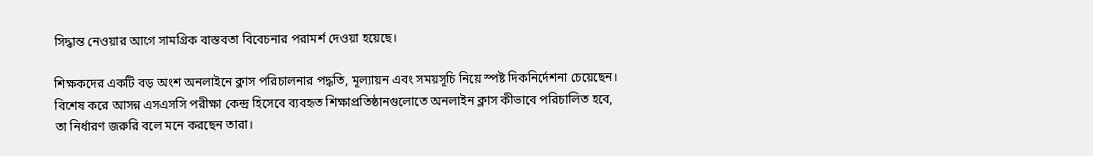সিদ্ধান্ত নেওয়ার আগে সামগ্রিক বাস্তবতা বিবেচনার পরামর্শ দেওয়া হয়েছে।

শিক্ষকদের একটি বড় অংশ অনলাইনে ক্লাস পরিচালনার পদ্ধতি, মূল্যায়ন এবং সময়সূচি নিয়ে স্পষ্ট দিকনির্দেশনা চেয়েছেন। বিশেষ করে আসন্ন এসএসসি পরীক্ষা কেন্দ্র হিসেবে ব্যবহৃত শিক্ষাপ্রতিষ্ঠানগুলোতে অনলাইন ক্লাস কীভাবে পরিচালিত হবে, তা নির্ধারণ জরুরি বলে মনে করছেন তারা।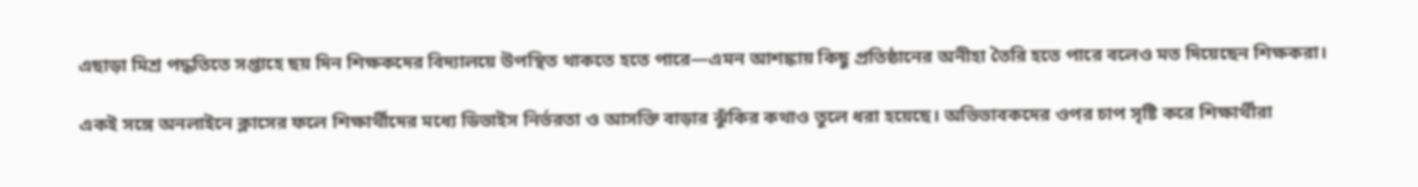এছাড়া মিশ্র পদ্ধতিতে সপ্তাহে ছয় দিন শিক্ষকদের বিদ্যালয়ে উপস্থিত থাকতে হতে পারে—এমন আশঙ্কায় কিছু প্রতিষ্ঠানের অনীহা তৈরি হতে পারে বলেও মত দিয়েছেন শিক্ষকরা।

একই সঙ্গে অনলাইনে ক্লাসের ফলে শিক্ষার্থীদের মধ্যে ডিভাইস নির্ভরতা ও আসক্তি বাড়ার ঝুঁকির কথাও তুলে ধরা হয়েছে। অভিভাবকদের ওপর চাপ সৃষ্টি করে শিক্ষার্থীরা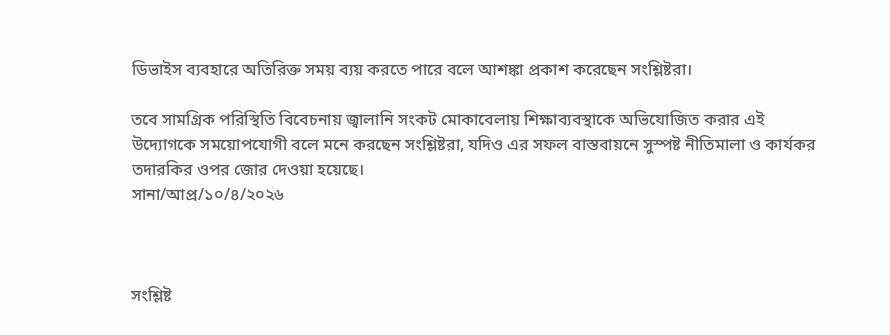ডিভাইস ব্যবহারে অতিরিক্ত সময় ব্যয় করতে পারে বলে আশঙ্কা প্রকাশ করেছেন সংশ্লিষ্টরা।

তবে সামগ্রিক পরিস্থিতি বিবেচনায় জ্বালানি সংকট মোকাবেলায় শিক্ষাব্যবস্থাকে অভিযোজিত করার এই উদ্যোগকে সময়োপযোগী বলে মনে করছেন সংশ্লিষ্টরা, যদিও এর সফল বাস্তবায়নে সুস্পষ্ট নীতিমালা ও কার্যকর তদারকির ওপর জোর দেওয়া হয়েছে।
সানা/আপ্র/১০/৪/২০২৬



সংশ্লিষ্ট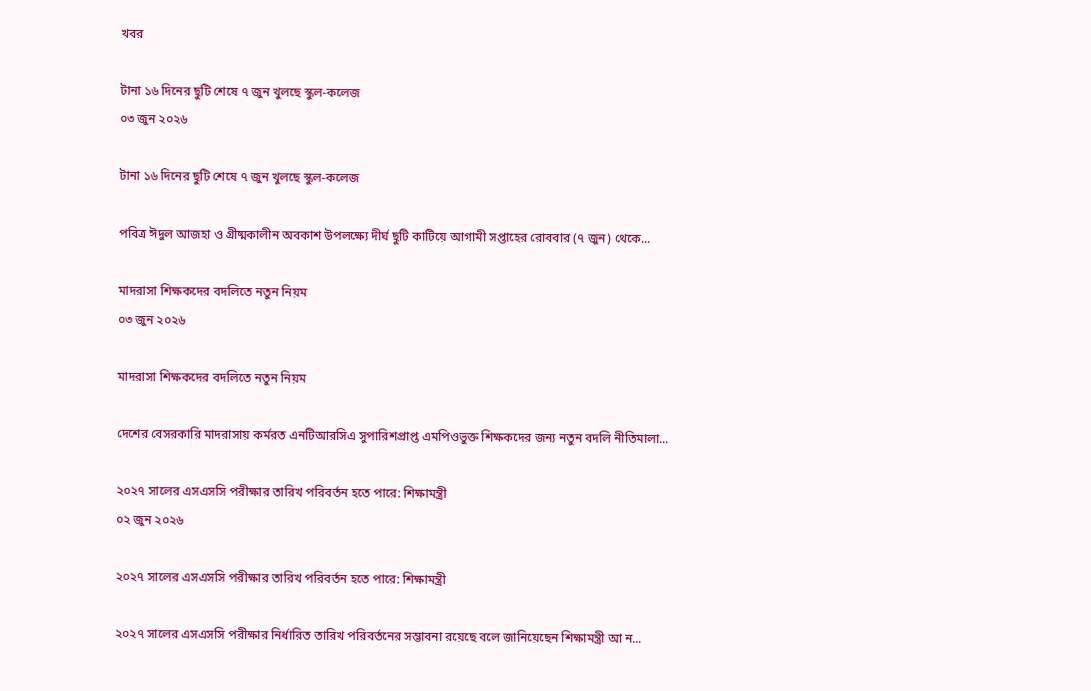খবর

টানা ১৬ দিনের ছুটি শেষে ৭ জুন খুলছে স্কুল-কলেজ
০৩ জুন ২০২৬

টানা ১৬ দিনের ছুটি শেষে ৭ জুন খুলছে স্কুল-কলেজ

পবিত্র ঈদুল আজহা ও গ্রীষ্মকালীন অবকাশ উপলক্ষ্যে দীর্ঘ ছুটি কাটিয়ে আগামী সপ্তাহের রোববার (৭ জুন) থেকে...

মাদরাসা শিক্ষকদের বদলিতে নতুন নিয়ম
০৩ জুন ২০২৬

মাদরাসা শিক্ষকদের বদলিতে নতুন নিয়ম

দেশের বেসরকারি মাদরাসায় কর্মরত এনটিআরসিএ সুপারিশপ্রাপ্ত এমপিওভুক্ত শিক্ষকদের জন্য নতুন বদলি নীতিমালা...

২০২৭ সালের এসএসসি পরীক্ষার তারিখ পরিবর্তন হতে পারে: শিক্ষামন্ত্রী
০২ জুন ২০২৬

২০২৭ সালের এসএসসি পরীক্ষার তারিখ পরিবর্তন হতে পারে: শিক্ষামন্ত্রী

২০২৭ সালের এসএসসি পরীক্ষার নির্ধারিত তারিখ পরিবর্তনের সম্ভাবনা রয়েছে বলে জানিয়েছেন শিক্ষামন্ত্রী আ ন...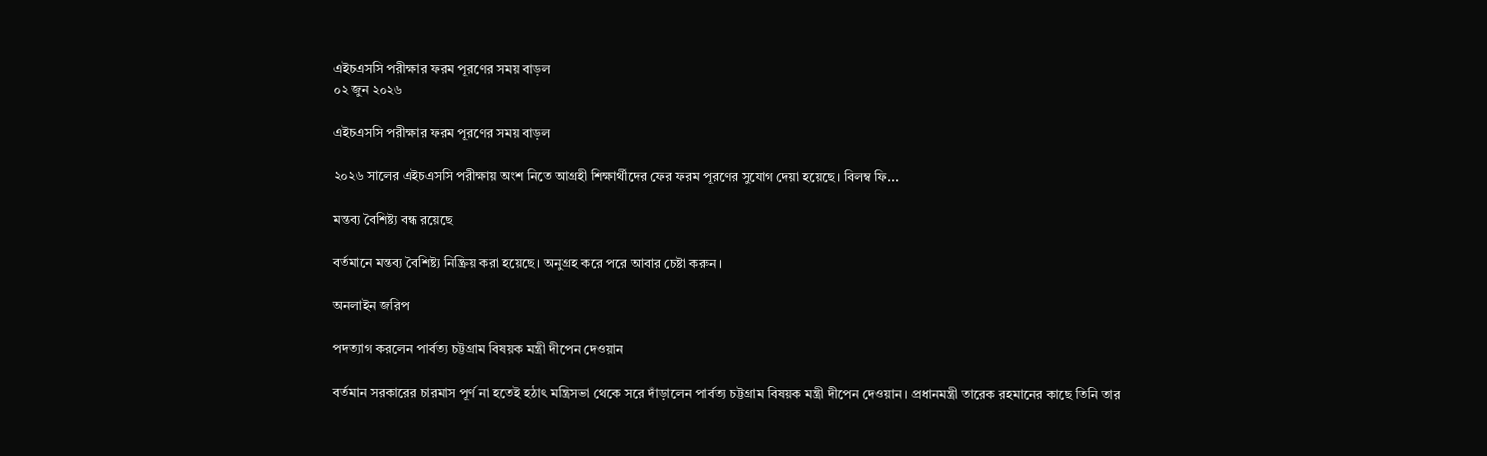এইচএসসি পরীক্ষার ফরম পূরণের সময় বাড়ল
০২ জুন ২০২৬

এইচএসসি পরীক্ষার ফরম পূরণের সময় বাড়ল

২০২৬ সালের এইচএসসি পরীক্ষায় অংশ নিতে আগ্রহী শিক্ষার্থীদের ফের ফরম পূরণের সুযোগ দেয়া হয়েছে। বিলম্ব ফি...

মন্তব্য বৈশিষ্ট্য বন্ধ রয়েছে

বর্তমানে মন্তব্য বৈশিষ্ট্য নিষ্ক্রিয় করা হয়েছে। অনুগ্রহ করে পরে আবার চেষ্টা করুন।

অনলাইন জরিপ

পদত্যাগ করলেন পার্বত্য চট্টগ্রাম বিষয়ক মন্ত্রী দীপেন দেওয়ান

বর্তমান সরকারের চারমাস পূর্ণ না হতেই হঠাৎ মন্ত্রিসভা থেকে সরে দাঁড়ালেন পার্বত্য চট্টগ্রাম বিষয়ক মন্ত্রী দীপেন দেওয়ান। প্রধানমন্ত্রী তারেক রহমানের কাছে তিনি তার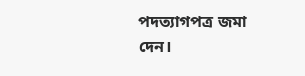পদত্যাগপত্র জমা দেন।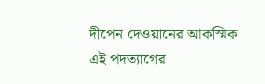দীপেন দেওয়ানের আকস্মিক এই পদত্যাগের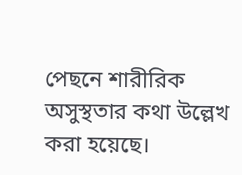পেছনে শারীরিক অসুস্থতার কথা উল্লেখ করা হয়েছে।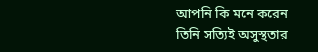আপনি কি মনে করেন তিনি সত্যিই অসুস্থতার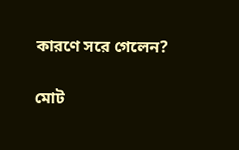কারণে সরে গেলেন?

মোট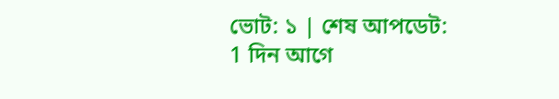ভোট: ১ | শেষ আপডেট: 1 দিন আগে